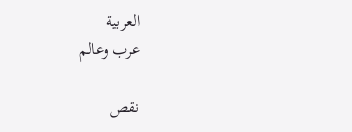العربية
عرب وعالم

نقص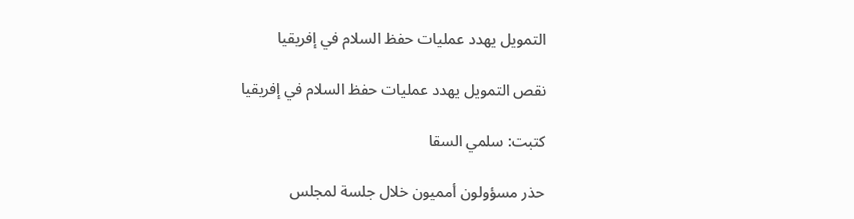التمويل يهدد عمليات حفظ السلام في إفريقيا

نقص التمويل يهدد عمليات حفظ السلام في إفريقيا

كتبت: سلمي السقا

حذر مسؤولون أمميون خلال جلسة لمجلس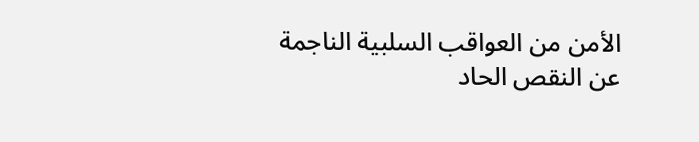الأمن من العواقب السلبية الناجمة عن النقص الحاد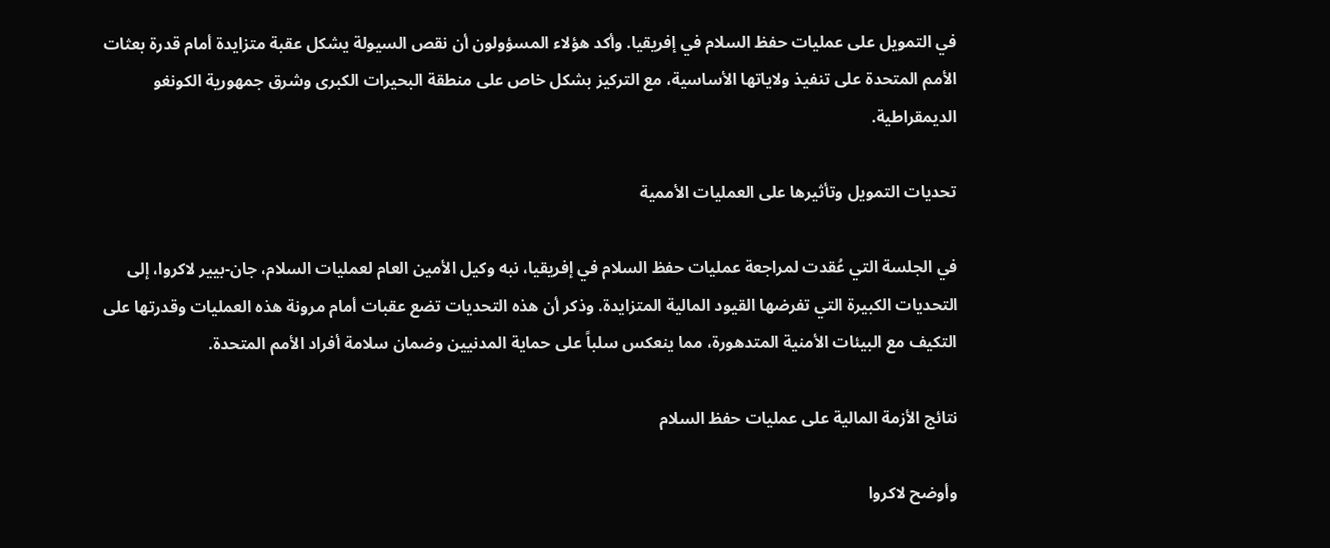في التمويل على عمليات حفظ السلام في إفريقيا. وأكد هؤلاء المسؤولون أن نقص السيولة يشكل عقبة متزايدة أمام قدرة بعثات الأمم المتحدة على تنفيذ ولاياتها الأساسية، مع التركيز بشكل خاص على منطقة البحيرات الكبرى وشرق جمهورية الكونغو الديمقراطية.

تحديات التمويل وتأثيرها على العمليات الأممية

في الجلسة التي عُقدت لمراجعة عمليات حفظ السلام في إفريقيا، نبه وكيل الأمين العام لعمليات السلام، جان-بيير لاكروا، إلى التحديات الكبيرة التي تفرضها القيود المالية المتزايدة. وذكر أن هذه التحديات تضع عقبات أمام مرونة هذه العمليات وقدرتها على التكيف مع البيئات الأمنية المتدهورة، مما ينعكس سلباً على حماية المدنيين وضمان سلامة أفراد الأمم المتحدة.

نتائج الأزمة المالية على عمليات حفظ السلام

وأوضح لاكروا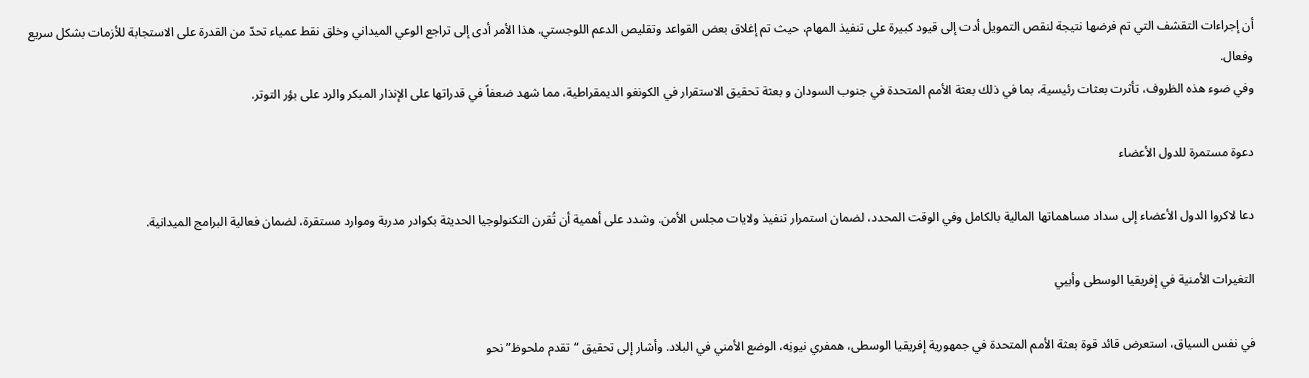أن إجراءات التقشف التي تم فرضها نتيجة لنقص التمويل أدت إلى قيود كبيرة على تنفيذ المهام، حيث تم إغلاق بعض القواعد وتقليص الدعم اللوجستي. هذا الأمر أدى إلى تراجع الوعي الميداني وخلق نقط عمياء تحدّ من القدرة على الاستجابة للأزمات بشكل سريع وفعال.
وفي ضوء هذه الظروف، تأثرت بعثات رئيسية، بما في ذلك بعثة الأمم المتحدة في جنوب السودان و بعثة تحقيق الاستقرار في الكونغو الديمقراطية، مما شهد ضعفاً في قدراتها على الإنذار المبكر والرد على بؤر التوتر.

دعوة مستمرة للدول الأعضاء

دعا لاكروا الدول الأعضاء إلى سداد مساهماتها المالية بالكامل وفي الوقت المحدد، لضمان استمرار تنفيذ ولايات مجلس الأمن. وشدد على أهمية أن تُقرن التكنولوجيا الحديثة بكوادر مدربة وموارد مستقرة، لضمان فعالية البرامج الميدانية.

التغيرات الأمنية في إفريقيا الوسطى وأبيي

في نفس السياق، استعرض قائد قوة بعثة الأمم المتحدة في جمهورية إفريقيا الوسطى، همفري نيونِه، الوضع الأمني في البلاد. وأشار إلى تحقيق “تقدم ملحوظ” نحو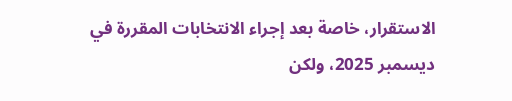الاستقرار، خاصة بعد إجراء الانتخابات المقررة في ديسمبر 2025، ولكن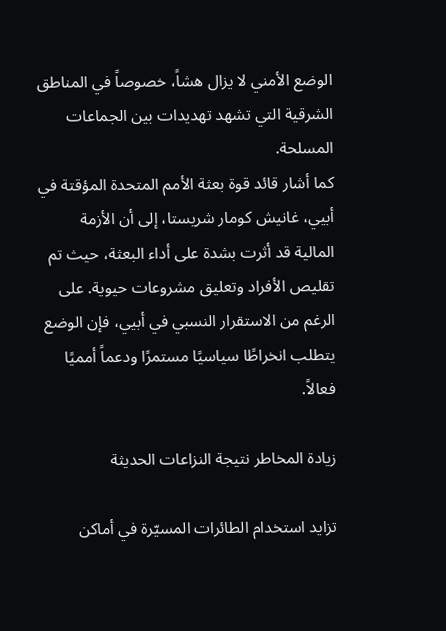الوضع الأمني لا يزال هشاً، خصوصاً في المناطق الشرقية التي تشهد تهديدات بين الجماعات المسلحة.
كما أشار قائد قوة بعثة الأمم المتحدة المؤقتة في أبيي، غانيش كومار شريستا، إلى أن الأزمة المالية قد أثرت بشدة على أداء البعثة، حيث تم تقليص الأفراد وتعليق مشروعات حيوية. على الرغم من الاستقرار النسبي في أبيي، فإن الوضع يتطلب انخراطًا سياسيًا مستمرًا ودعماً أمميًا فعالاً.

زيادة المخاطر نتيجة النزاعات الحديثة

تزايد استخدام الطائرات المسيّرة في أماكن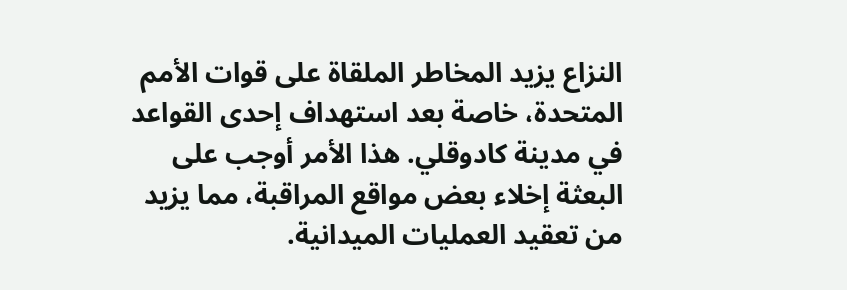النزاع يزيد المخاطر الملقاة على قوات الأمم المتحدة، خاصة بعد استهداف إحدى القواعد في مدينة كادوقلي. هذا الأمر أوجب على البعثة إخلاء بعض مواقع المراقبة، مما يزيد من تعقيد العمليات الميدانية.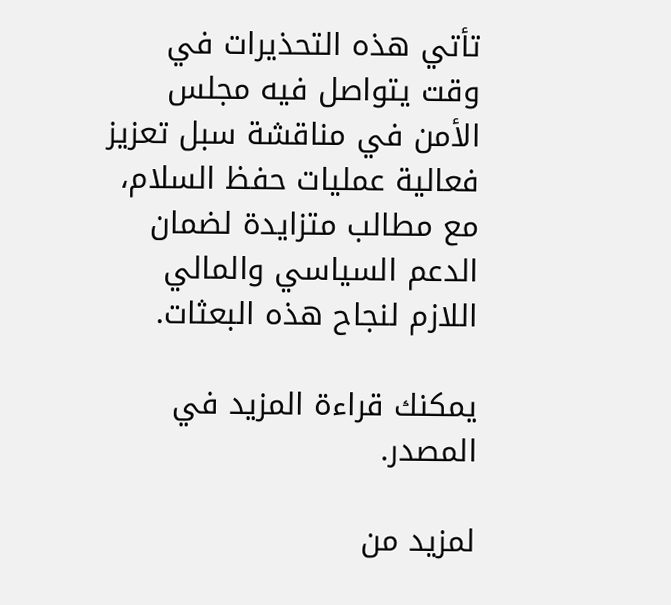تأتي هذه التحذيرات في وقت يتواصل فيه مجلس الأمن في مناقشة سبل تعزيز فعالية عمليات حفظ السلام، مع مطالب متزايدة لضمان الدعم السياسي والمالي اللازم لنجاح هذه البعثات.

يمكنك قراءة المزيد في المصدر.

لمزيد من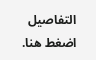التفاصيل اضغط هنا.